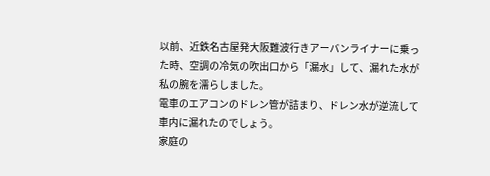以前、近鉄名古屋発大阪難波行きアーバンライナーに乗った時、空調の冷気の吹出口から「漏水」して、漏れた水が私の腕を濡らしました。
電車のエアコンのドレン管が詰まり、ドレン水が逆流して車内に漏れたのでしょう。
家庭の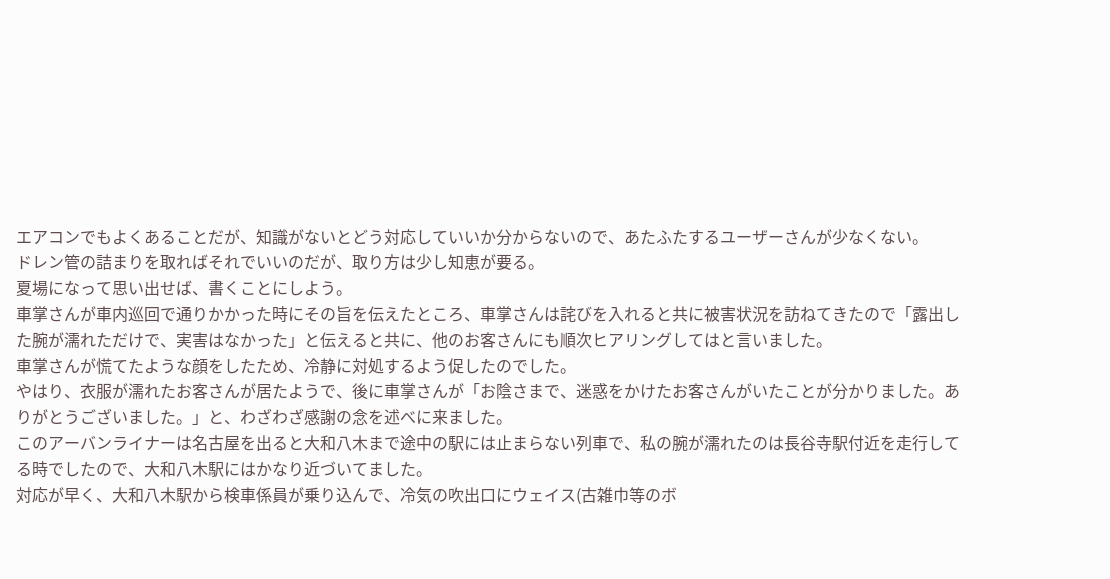エアコンでもよくあることだが、知識がないとどう対応していいか分からないので、あたふたするユーザーさんが少なくない。
ドレン管の詰まりを取ればそれでいいのだが、取り方は少し知恵が要る。
夏場になって思い出せば、書くことにしよう。
車掌さんが車内巡回で通りかかった時にその旨を伝えたところ、車掌さんは詫びを入れると共に被害状況を訪ねてきたので「露出した腕が濡れただけで、実害はなかった」と伝えると共に、他のお客さんにも順次ヒアリングしてはと言いました。
車掌さんが慌てたような顔をしたため、冷静に対処するよう促したのでした。
やはり、衣服が濡れたお客さんが居たようで、後に車掌さんが「お陰さまで、迷惑をかけたお客さんがいたことが分かりました。ありがとうございました。」と、わざわざ感謝の念を述べに来ました。
このアーバンライナーは名古屋を出ると大和八木まで途中の駅には止まらない列車で、私の腕が濡れたのは長谷寺駅付近を走行してる時でしたので、大和八木駅にはかなり近づいてました。
対応が早く、大和八木駅から検車係員が乗り込んで、冷気の吹出口にウェイス(古雑巾等のボ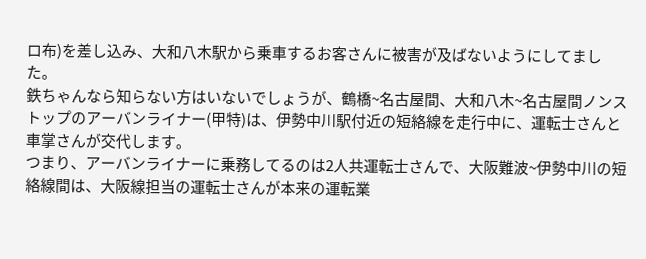ロ布)を差し込み、大和八木駅から乗車するお客さんに被害が及ばないようにしてました。
鉄ちゃんなら知らない方はいないでしょうが、鶴橋~名古屋間、大和八木~名古屋間ノンストップのアーバンライナー(甲特)は、伊勢中川駅付近の短絡線を走行中に、運転士さんと車掌さんが交代します。
つまり、アーバンライナーに乗務してるのは2人共運転士さんで、大阪難波~伊勢中川の短絡線間は、大阪線担当の運転士さんが本来の運転業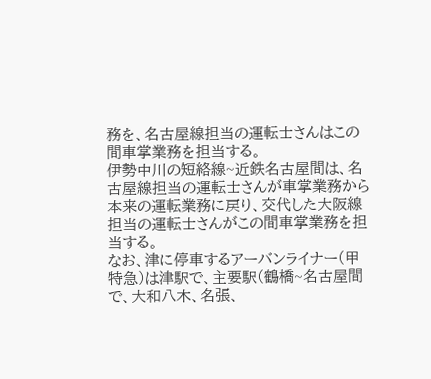務を、名古屋線担当の運転士さんはこの間車掌業務を担当する。
伊勢中川の短絡線~近鉄名古屋間は、名古屋線担当の運転士さんが車掌業務から本来の運転業務に戻り、交代した大阪線担当の運転士さんがこの間車掌業務を担当する。
なお、津に停車するアーバンライナー(甲特急)は津駅で、主要駅(鶴橋~名古屋間で、大和八木、名張、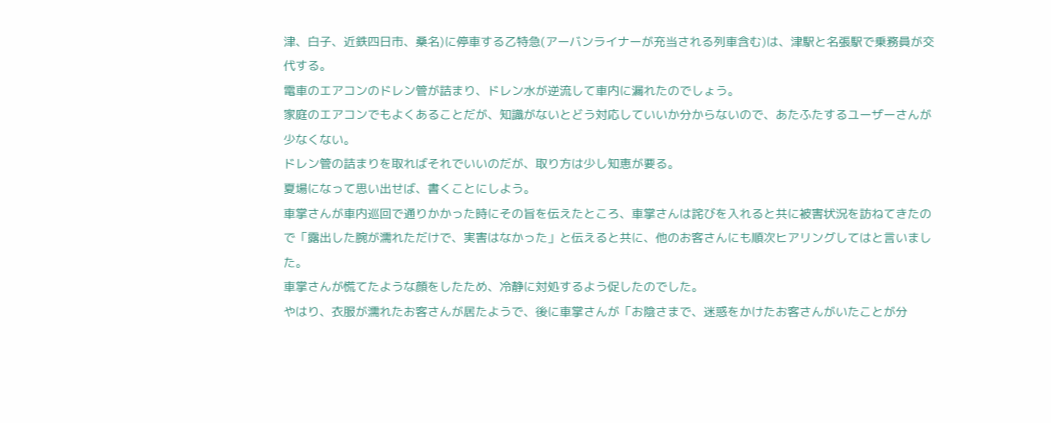津、白子、近鉄四日市、桑名)に停車する乙特急(アーバンライナーが充当される列車含む)は、津駅と名張駅で乗務員が交代する。
電車のエアコンのドレン管が詰まり、ドレン水が逆流して車内に漏れたのでしょう。
家庭のエアコンでもよくあることだが、知識がないとどう対応していいか分からないので、あたふたするユーザーさんが少なくない。
ドレン管の詰まりを取ればそれでいいのだが、取り方は少し知恵が要る。
夏場になって思い出せば、書くことにしよう。
車掌さんが車内巡回で通りかかった時にその旨を伝えたところ、車掌さんは詫びを入れると共に被害状況を訪ねてきたので「露出した腕が濡れただけで、実害はなかった」と伝えると共に、他のお客さんにも順次ヒアリングしてはと言いました。
車掌さんが慌てたような顔をしたため、冷静に対処するよう促したのでした。
やはり、衣服が濡れたお客さんが居たようで、後に車掌さんが「お陰さまで、迷惑をかけたお客さんがいたことが分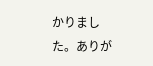かりました。ありが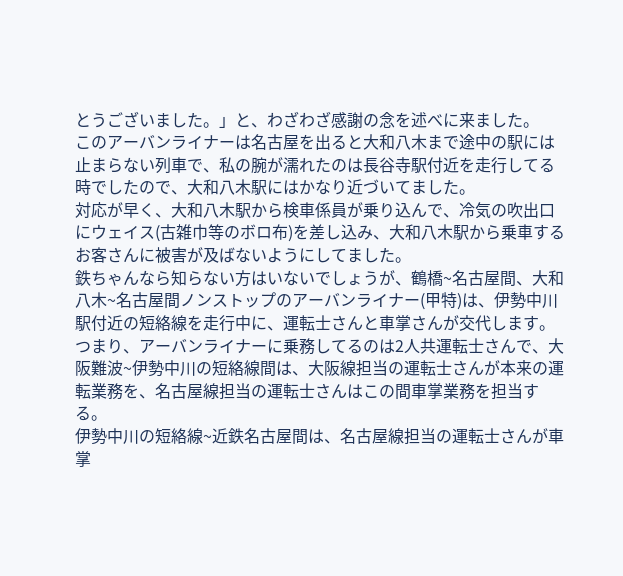とうございました。」と、わざわざ感謝の念を述べに来ました。
このアーバンライナーは名古屋を出ると大和八木まで途中の駅には止まらない列車で、私の腕が濡れたのは長谷寺駅付近を走行してる時でしたので、大和八木駅にはかなり近づいてました。
対応が早く、大和八木駅から検車係員が乗り込んで、冷気の吹出口にウェイス(古雑巾等のボロ布)を差し込み、大和八木駅から乗車するお客さんに被害が及ばないようにしてました。
鉄ちゃんなら知らない方はいないでしょうが、鶴橋~名古屋間、大和八木~名古屋間ノンストップのアーバンライナー(甲特)は、伊勢中川駅付近の短絡線を走行中に、運転士さんと車掌さんが交代します。
つまり、アーバンライナーに乗務してるのは2人共運転士さんで、大阪難波~伊勢中川の短絡線間は、大阪線担当の運転士さんが本来の運転業務を、名古屋線担当の運転士さんはこの間車掌業務を担当する。
伊勢中川の短絡線~近鉄名古屋間は、名古屋線担当の運転士さんが車掌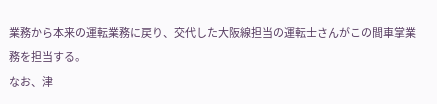業務から本来の運転業務に戻り、交代した大阪線担当の運転士さんがこの間車掌業務を担当する。
なお、津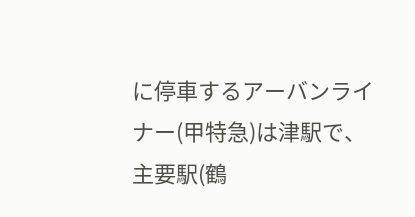に停車するアーバンライナー(甲特急)は津駅で、主要駅(鶴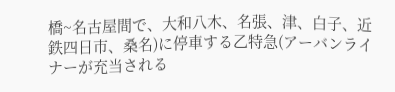橋~名古屋間で、大和八木、名張、津、白子、近鉄四日市、桑名)に停車する乙特急(アーバンライナーが充当される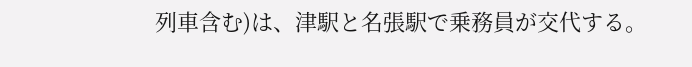列車含む)は、津駅と名張駅で乗務員が交代する。